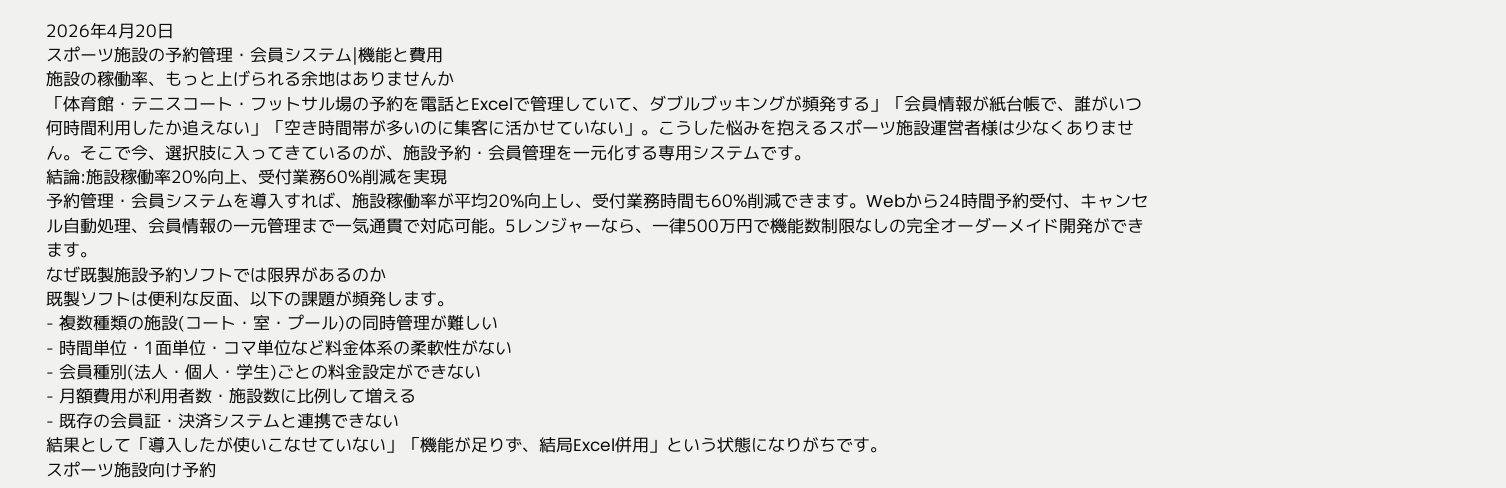2026年4月20日
スポーツ施設の予約管理・会員システム|機能と費用
施設の稼働率、もっと上げられる余地はありませんか
「体育館・テニスコート・フットサル場の予約を電話とExcelで管理していて、ダブルブッキングが頻発する」「会員情報が紙台帳で、誰がいつ何時間利用したか追えない」「空き時間帯が多いのに集客に活かせていない」。こうした悩みを抱えるスポーツ施設運営者様は少なくありません。そこで今、選択肢に入ってきているのが、施設予約・会員管理を一元化する専用システムです。
結論:施設稼働率20%向上、受付業務60%削減を実現
予約管理・会員システムを導入すれば、施設稼働率が平均20%向上し、受付業務時間も60%削減できます。Webから24時間予約受付、キャンセル自動処理、会員情報の一元管理まで一気通貫で対応可能。5レンジャーなら、一律500万円で機能数制限なしの完全オーダーメイド開発ができます。
なぜ既製施設予約ソフトでは限界があるのか
既製ソフトは便利な反面、以下の課題が頻発します。
- 複数種類の施設(コート・室・プール)の同時管理が難しい
- 時間単位・1面単位・コマ単位など料金体系の柔軟性がない
- 会員種別(法人・個人・学生)ごとの料金設定ができない
- 月額費用が利用者数・施設数に比例して増える
- 既存の会員証・決済システムと連携できない
結果として「導入したが使いこなせていない」「機能が足りず、結局Excel併用」という状態になりがちです。
スポーツ施設向け予約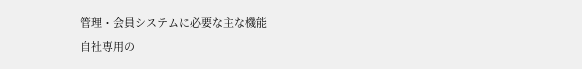管理・会員システムに必要な主な機能
自社専用の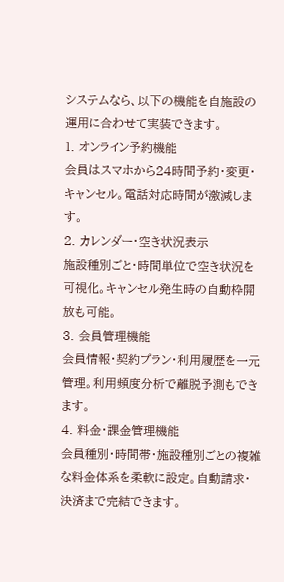システムなら、以下の機能を自施設の運用に合わせて実装できます。
1. オンライン予約機能
会員はスマホから24時間予約・変更・キャンセル。電話対応時間が激減します。
2. カレンダー・空き状況表示
施設種別ごと・時間単位で空き状況を可視化。キャンセル発生時の自動枠開放も可能。
3. 会員管理機能
会員情報・契約プラン・利用履歴を一元管理。利用頻度分析で離脱予測もできます。
4. 料金・課金管理機能
会員種別・時間帯・施設種別ごとの複雑な料金体系を柔軟に設定。自動請求・決済まで完結できます。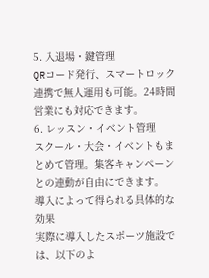5. 入退場・鍵管理
QRコード発行、スマートロック連携で無人運用も可能。24時間営業にも対応できます。
6. レッスン・イベント管理
スクール・大会・イベントもまとめて管理。集客キャンペーンとの連動が自由にできます。
導入によって得られる具体的な効果
実際に導入したスポーツ施設では、以下のよ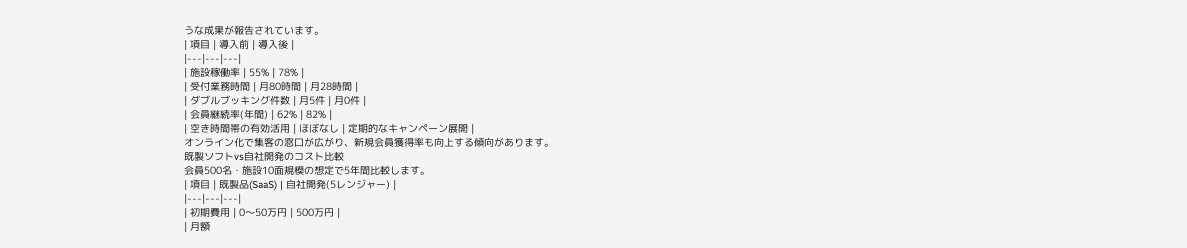うな成果が報告されています。
| 項目 | 導入前 | 導入後 |
|---|---|---|
| 施設稼働率 | 55% | 78% |
| 受付業務時間 | 月80時間 | 月28時間 |
| ダブルブッキング件数 | 月5件 | 月0件 |
| 会員継続率(年間) | 62% | 82% |
| 空き時間帯の有効活用 | ほぼなし | 定期的なキャンペーン展開 |
オンライン化で集客の窓口が広がり、新規会員獲得率も向上する傾向があります。
既製ソフトvs自社開発のコスト比較
会員500名・施設10面規模の想定で5年間比較します。
| 項目 | 既製品(SaaS) | 自社開発(5レンジャー) |
|---|---|---|
| 初期費用 | 0〜50万円 | 500万円 |
| 月額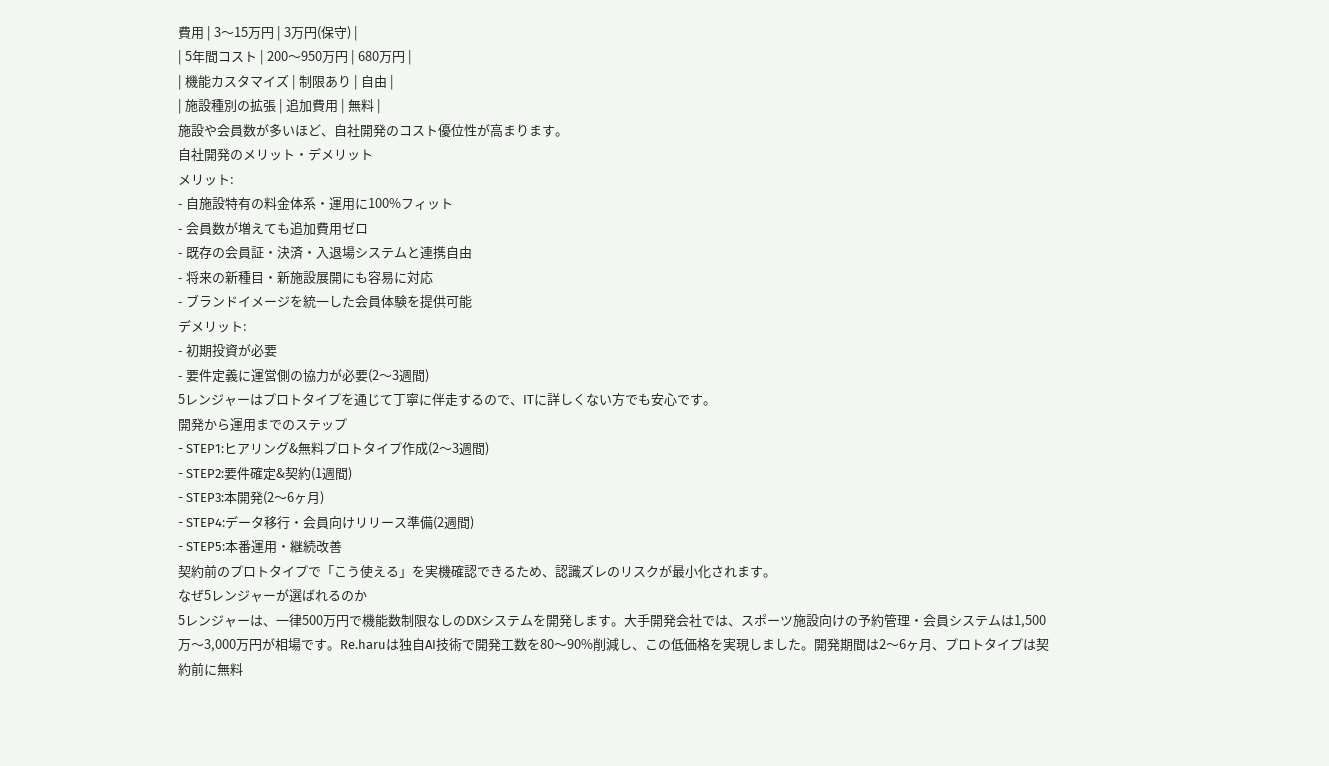費用 | 3〜15万円 | 3万円(保守) |
| 5年間コスト | 200〜950万円 | 680万円 |
| 機能カスタマイズ | 制限あり | 自由 |
| 施設種別の拡張 | 追加費用 | 無料 |
施設や会員数が多いほど、自社開発のコスト優位性が高まります。
自社開発のメリット・デメリット
メリット:
- 自施設特有の料金体系・運用に100%フィット
- 会員数が増えても追加費用ゼロ
- 既存の会員証・決済・入退場システムと連携自由
- 将来の新種目・新施設展開にも容易に対応
- ブランドイメージを統一した会員体験を提供可能
デメリット:
- 初期投資が必要
- 要件定義に運営側の協力が必要(2〜3週間)
5レンジャーはプロトタイプを通じて丁寧に伴走するので、ITに詳しくない方でも安心です。
開発から運用までのステップ
- STEP1:ヒアリング&無料プロトタイプ作成(2〜3週間)
- STEP2:要件確定&契約(1週間)
- STEP3:本開発(2〜6ヶ月)
- STEP4:データ移行・会員向けリリース準備(2週間)
- STEP5:本番運用・継続改善
契約前のプロトタイプで「こう使える」を実機確認できるため、認識ズレのリスクが最小化されます。
なぜ5レンジャーが選ばれるのか
5レンジャーは、一律500万円で機能数制限なしのDXシステムを開発します。大手開発会社では、スポーツ施設向けの予約管理・会員システムは1,500万〜3,000万円が相場です。Re.haruは独自AI技術で開発工数を80〜90%削減し、この低価格を実現しました。開発期間は2〜6ヶ月、プロトタイプは契約前に無料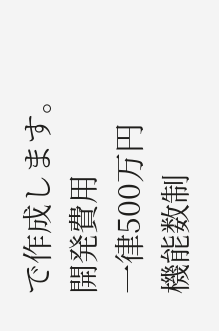で作成します。
開発費用
一律500万円
機能数制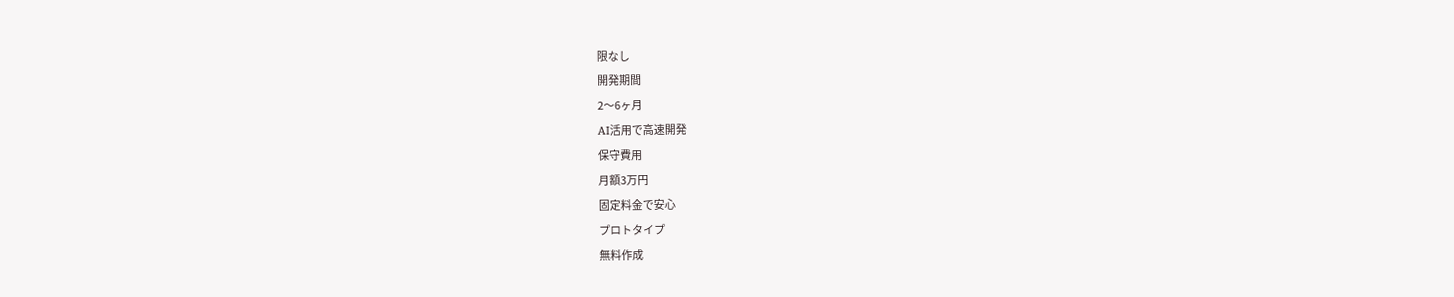限なし
開発期間
2〜6ヶ月
AI活用で高速開発
保守費用
月額3万円
固定料金で安心
プロトタイプ
無料作成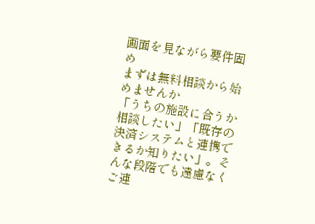画面を見ながら要件固め
まずは無料相談から始めませんか
「うちの施設に合うか相談したい」「既存の決済システムと連携できるか知りたい」。そんな段階でも遠慮なくご連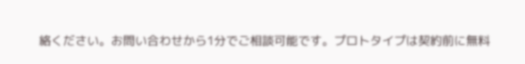絡ください。お問い合わせから1分でご相談可能です。プロトタイプは契約前に無料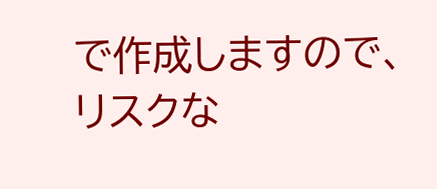で作成しますので、リスクな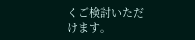くご検討いただけます。